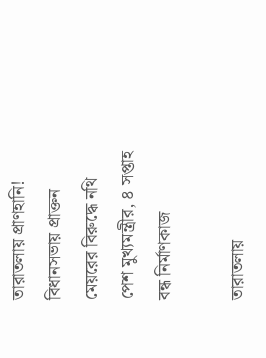তারাতলায় প্রাণহানি! বিধানসভায় প্রাক্তন মেয়রের বিরুদ্ধে নথি পেশ মুখ্যমন্ত্রীর, ৪ সপ্তাহ বন্ধ নির্মাণকাজ

তারাতলায়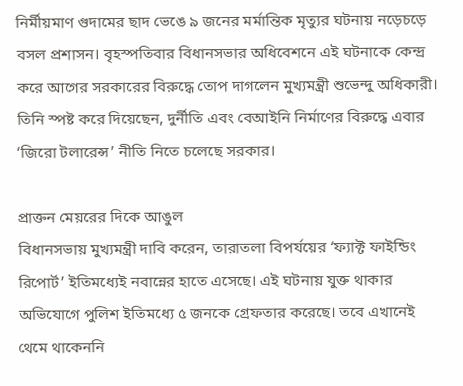নির্মীয়মাণ গুদামের ছাদ ভেঙে ৯ জনের মর্মান্তিক মৃত্যুর ঘটনায় নড়েচড়ে বসল প্রশাসন। বৃহস্পতিবার বিধানসভার অধিবেশনে এই ঘটনাকে কেন্দ্র করে আগের সরকারের বিরুদ্ধে তোপ দাগলেন মুখ্যমন্ত্রী শুভেন্দু অধিকারী। তিনি স্পষ্ট করে দিয়েছেন, দুর্নীতি এবং বেআইনি নির্মাণের বিরুদ্ধে এবার ‘জিরো টলারেন্স’ নীতি নিতে চলেছে সরকার।

প্রাক্তন মেয়রের দিকে আঙুল
বিধানসভায় মুখ্যমন্ত্রী দাবি করেন, তারাতলা বিপর্যয়ের ‘ফ্যাক্ট ফাইন্ডিং রিপোর্ট’ ইতিমধ্যেই নবান্নের হাতে এসেছে। এই ঘটনায় যুক্ত থাকার অভিযোগে পুলিশ ইতিমধ্যে ৫ জনকে গ্রেফতার করেছে। তবে এখানেই থেমে থাকেননি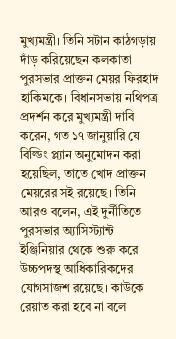মুখ্যমন্ত্রী। তিনি সটান কাঠগড়ায় দাঁড় করিয়েছেন কলকাতা পুরসভার প্রাক্তন মেয়র ফিরহাদ হাকিমকে। বিধানসভায় নথিপত্র প্রদর্শন করে মুখ্যমন্ত্রী দাবি করেন, গত ১৭ জানুয়ারি যে বিল্ডিং প্ল্যান অনুমোদন করা হয়েছিল, তাতে খোদ প্রাক্তন মেয়রের সই রয়েছে। তিনি আরও বলেন, এই দুর্নীতিতে পুরসভার অ্যাসিস্ট্যান্ট ইঞ্জিনিয়ার থেকে শুরু করে উচ্চপদস্থ আধিকারিকদের যোগসাজশ রয়েছে। কাউকে রেয়াত করা হবে না বলে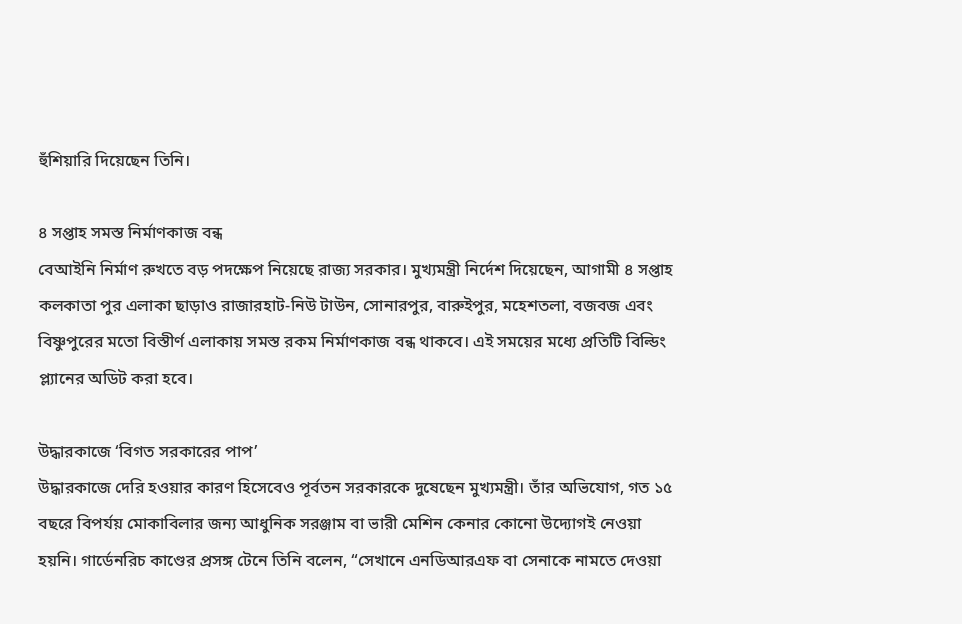হুঁশিয়ারি দিয়েছেন তিনি।

৪ সপ্তাহ সমস্ত নির্মাণকাজ বন্ধ
বেআইনি নির্মাণ রুখতে বড় পদক্ষেপ নিয়েছে রাজ্য সরকার। মুখ্যমন্ত্রী নির্দেশ দিয়েছেন, আগামী ৪ সপ্তাহ কলকাতা পুর এলাকা ছাড়াও রাজারহাট-নিউ টাউন, সোনারপুর, বারুইপুর, মহেশতলা, বজবজ এবং বিষ্ণুপুরের মতো বিস্তীর্ণ এলাকায় সমস্ত রকম নির্মাণকাজ বন্ধ থাকবে। এই সময়ের মধ্যে প্রতিটি বিল্ডিং প্ল্যানের অডিট করা হবে।

উদ্ধারকাজে ‘বিগত সরকারের পাপ’
উদ্ধারকাজে দেরি হওয়ার কারণ হিসেবেও পূর্বতন সরকারকে দুষেছেন মুখ্যমন্ত্রী। তাঁর অভিযোগ, গত ১৫ বছরে বিপর্যয় মোকাবিলার জন্য আধুনিক সরঞ্জাম বা ভারী মেশিন কেনার কোনো উদ্যোগই নেওয়া হয়নি। গার্ডেনরিচ কাণ্ডের প্রসঙ্গ টেনে তিনি বলেন, “সেখানে এনডিআরএফ বা সেনাকে নামতে দেওয়া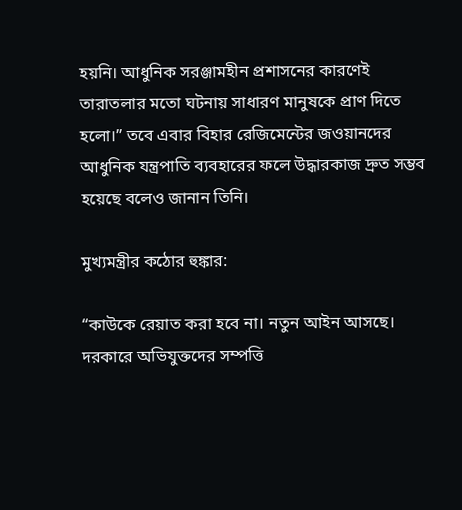হয়নি। আধুনিক সরঞ্জামহীন প্রশাসনের কারণেই তারাতলার মতো ঘটনায় সাধারণ মানুষকে প্রাণ দিতে হলো।” তবে এবার বিহার রেজিমেন্টের জওয়ানদের আধুনিক যন্ত্রপাতি ব্যবহারের ফলে উদ্ধারকাজ দ্রুত সম্ভব হয়েছে বলেও জানান তিনি।

মুখ্যমন্ত্রীর কঠোর হুঙ্কার:

“কাউকে রেয়াত করা হবে না। নতুন আইন আসছে। দরকারে অভিযুক্তদের সম্পত্তি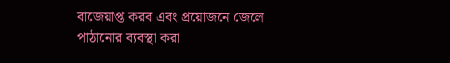বাজেয়াপ্ত করব এবং প্রয়োজনে জেলে পাঠানোর ব্যবস্থা করা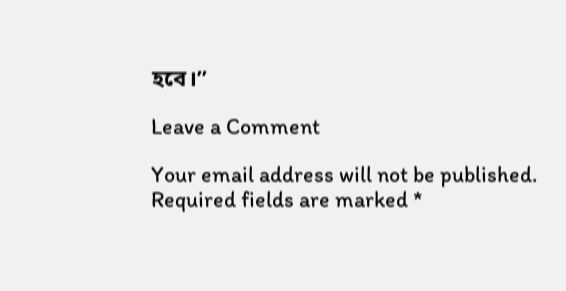হবে।”

Leave a Comment

Your email address will not be published. Required fields are marked *